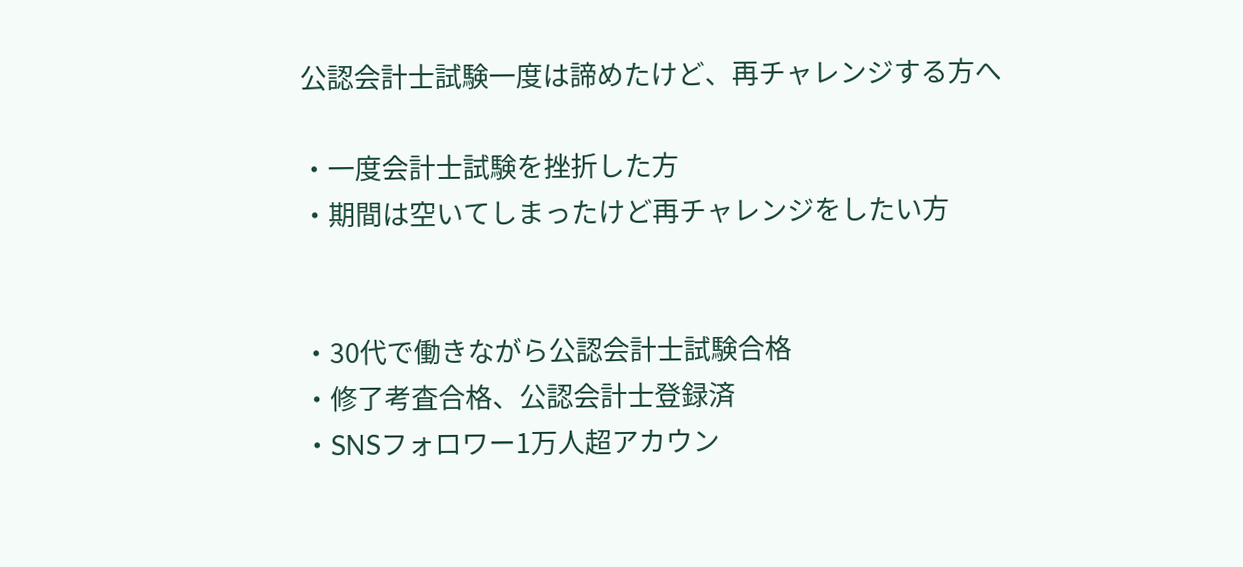公認会計士試験一度は諦めたけど、再チャレンジする方へ

・一度会計士試験を挫折した方
・期間は空いてしまったけど再チャレンジをしたい方


・30代で働きながら公認会計士試験合格
・修了考査合格、公認会計士登録済
・SNSフォロワー1万人超アカウン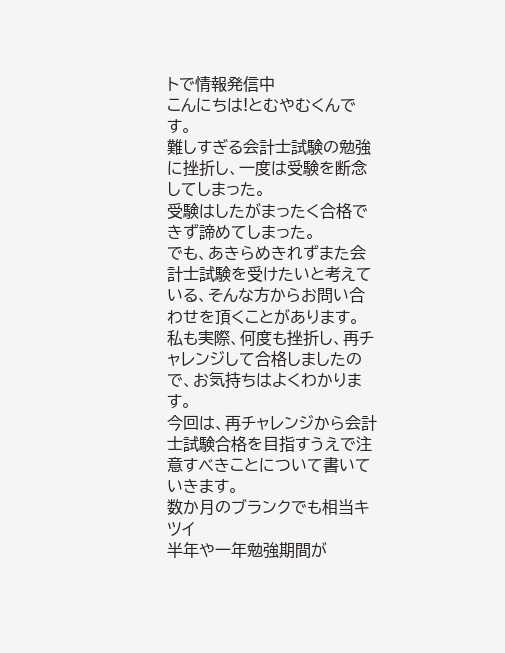トで情報発信中
こんにちは!とむやむくんです。
難しすぎる会計士試験の勉強に挫折し、一度は受験を断念してしまった。
受験はしたがまったく合格できず諦めてしまった。
でも、あきらめきれずまた会計士試験を受けたいと考えている、そんな方からお問い合わせを頂くことがあります。
私も実際、何度も挫折し、再チャレンジして合格しましたので、お気持ちはよくわかります。
今回は、再チャレンジから会計士試験合格を目指すうえで注意すべきことについて書いていきます。
数か月のブランクでも相当キツイ
半年や一年勉強期間が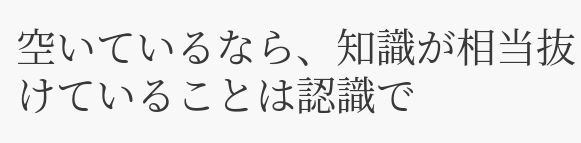空いているなら、知識が相当抜けていることは認識で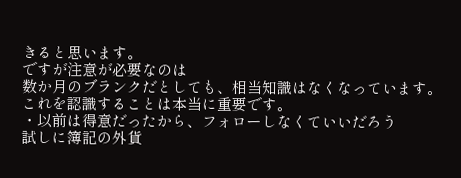きると思います。
ですが注意が必要なのは
数か月のブランクだとしても、相当知識はなくなっています。
これを認識することは本当に重要です。
・以前は得意だったから、フォローしなくていいだろう
試しに簿記の外貨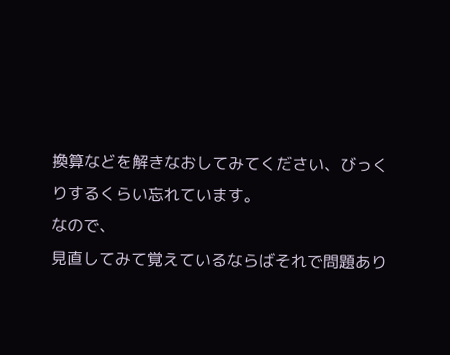換算などを解きなおしてみてください、びっくりするくらい忘れています。
なので、
見直してみて覚えているならばそれで問題あり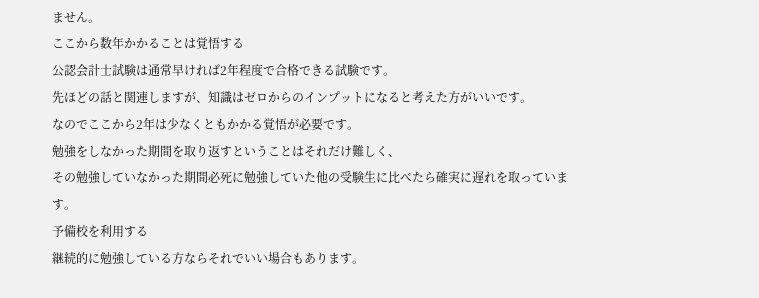ません。
ここから数年かかることは覚悟する
公認会計士試験は通常早ければ2年程度で合格できる試験です。
先ほどの話と関連しますが、知識はゼロからのインプットになると考えた方がいいです。
なのでここから2年は少なくともかかる覚悟が必要です。
勉強をしなかった期間を取り返すということはそれだけ難しく、
その勉強していなかった期間必死に勉強していた他の受験生に比べたら確実に遅れを取っています。
予備校を利用する
継続的に勉強している方ならそれでいい場合もあります。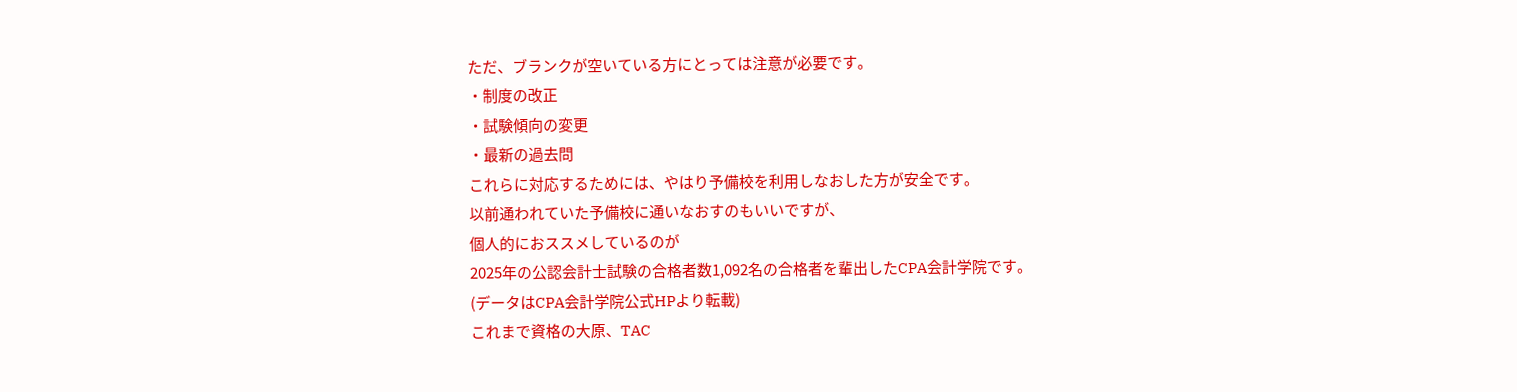ただ、ブランクが空いている方にとっては注意が必要です。
・制度の改正
・試験傾向の変更
・最新の過去問
これらに対応するためには、やはり予備校を利用しなおした方が安全です。
以前通われていた予備校に通いなおすのもいいですが、
個人的におススメしているのが
2025年の公認会計士試験の合格者数1,092名の合格者を輩出したCPA会計学院です。
(データはCPA会計学院公式HPより転載)
これまで資格の大原、TAC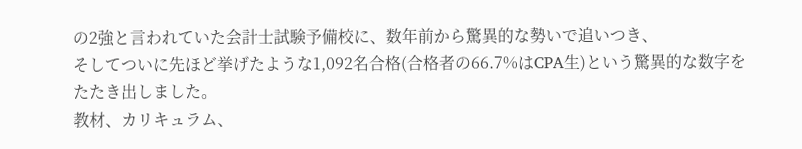の2強と言われていた会計士試験予備校に、数年前から驚異的な勢いで追いつき、
そしてついに先ほど挙げたような1,092名合格(合格者の66.7%はCPA生)という驚異的な数字をたたき出しました。
教材、カリキュラム、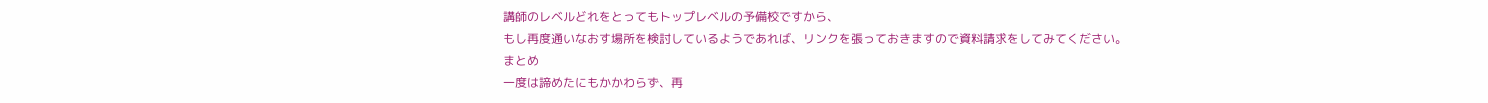講師のレベルどれをとってもトップレベルの予備校ですから、
もし再度通いなおす場所を検討しているようであれば、リンクを張っておきますので資料請求をしてみてください。
まとめ
一度は諦めたにもかかわらず、再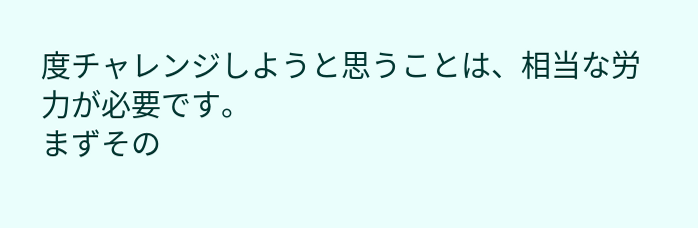度チャレンジしようと思うことは、相当な労力が必要です。
まずその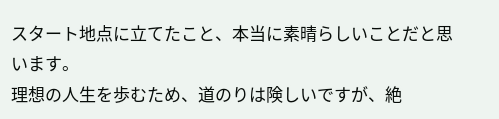スタート地点に立てたこと、本当に素晴らしいことだと思います。
理想の人生を歩むため、道のりは険しいですが、絶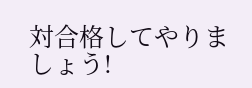対合格してやりましょう!